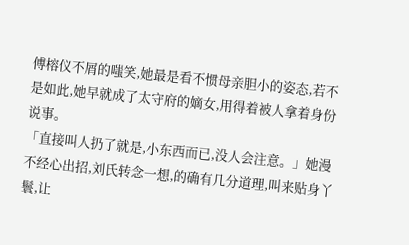傅榕仪不屑的嗤笑,她最是看不惯母亲胆小的姿态,若不是如此,她早就成了太守府的嫡女,用得着被人拿着身份说事。
「直接叫人扔了就是,小东西而已,没人会注意。」她漫不经心出招,刘氏转念一想,的确有几分道理,叫来贴身丫鬟,让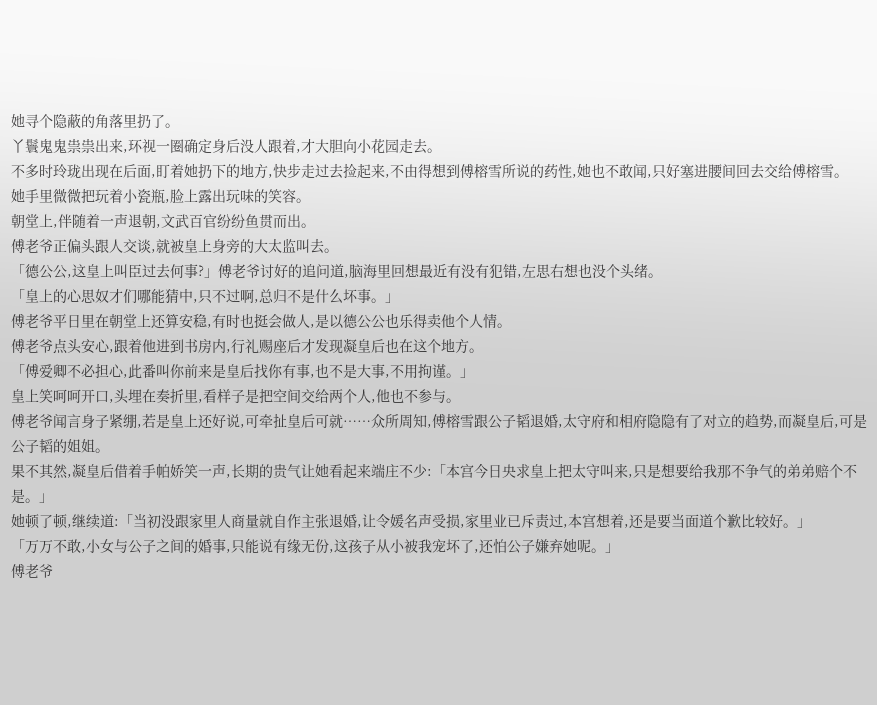她寻个隐蔽的角落里扔了。
丫鬟鬼鬼祟祟出来,环视一圈确定身后没人跟着,才大胆向小花园走去。
不多时玲珑出现在后面,盯着她扔下的地方,快步走过去捡起来,不由得想到傅榕雪所说的药性,她也不敢闻,只好塞进腰间回去交给傅榕雪。
她手里微微把玩着小瓷瓶,脸上露出玩味的笑容。
朝堂上,伴随着一声退朝,文武百官纷纷鱼贯而出。
傅老爷正偏头跟人交谈,就被皇上身旁的大太监叫去。
「德公公,这皇上叫臣过去何事?」傅老爷讨好的追问道,脑海里回想最近有没有犯错,左思右想也没个头绪。
「皇上的心思奴才们哪能猜中,只不过啊,总归不是什么坏事。」
傅老爷平日里在朝堂上还算安稳,有时也挺会做人,是以德公公也乐得卖他个人情。
傅老爷点头安心,跟着他进到书房内,行礼赐座后才发现凝皇后也在这个地方。
「傅爱卿不必担心,此番叫你前来是皇后找你有事,也不是大事,不用拘谨。」
皇上笑呵呵开口,头埋在奏折里,看样子是把空间交给两个人,他也不参与。
傅老爷闻言身子紧绷,若是皇上还好说,可牵扯皇后可就……众所周知,傅榕雪跟公子韬退婚,太守府和相府隐隐有了对立的趋势,而凝皇后,可是公子韬的姐姐。
果不其然,凝皇后借着手帕娇笑一声,长期的贵气让她看起来端庄不少:「本宫今日央求皇上把太守叫来,只是想要给我那不争气的弟弟赔个不是。」
她顿了顿,继续道:「当初没跟家里人商量就自作主张退婚,让令媛名声受损,家里业已斥责过,本宫想着,还是要当面道个歉比较好。」
「万万不敢,小女与公子之间的婚事,只能说有缘无份,这孩子从小被我宠坏了,还怕公子嫌弃她呢。」
傅老爷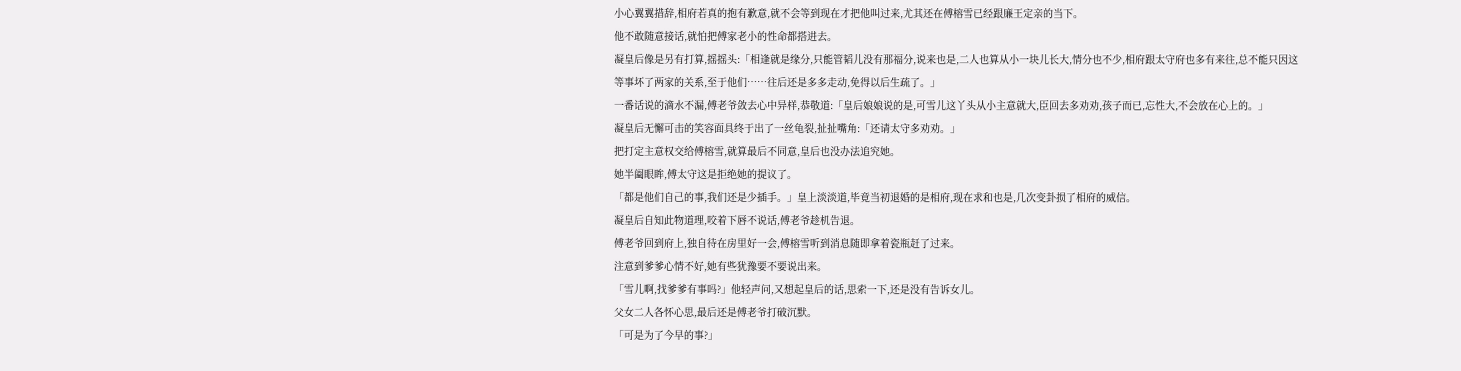小心翼翼措辞,相府若真的抱有歉意,就不会等到现在才把他叫过来,尤其还在傅榕雪已经跟廉王定亲的当下。
他不敢随意接话,就怕把傅家老小的性命都搭进去。
凝皇后像是另有打算,摇摇头:「相逢就是缘分,只能管韬儿没有那福分,说来也是,二人也算从小一块儿长大,情分也不少,相府跟太守府也多有来往,总不能只因这等事坏了两家的关系,至于他们……往后还是多多走动,免得以后生疏了。」
一番话说的滴水不漏,傅老爷敛去心中异样,恭敬道:「皇后娘娘说的是,可雪儿这丫头从小主意就大,臣回去多劝劝,孩子而已,忘性大,不会放在心上的。」
凝皇后无懈可击的笑容面具终于出了一丝龟裂,扯扯嘴角:「还请太守多劝劝。」
把打定主意权交给傅榕雪,就算最后不同意,皇后也没办法追究她。
她半阖眼眸,傅太守这是拒绝她的提议了。
「都是他们自己的事,我们还是少插手。」皇上淡淡道,毕竟当初退婚的是相府,现在求和也是,几次变卦损了相府的威信。
凝皇后自知此物道理,咬着下唇不说话,傅老爷趁机告退。
傅老爷回到府上,独自待在房里好一会,傅榕雪听到消息随即拿着瓷瓶赶了过来。
注意到爹爹心情不好,她有些犹豫要不要说出来。
「雪儿啊,找爹爹有事吗?」他轻声问,又想起皇后的话,思索一下,还是没有告诉女儿。
父女二人各怀心思,最后还是傅老爷打破沉默。
「可是为了今早的事?」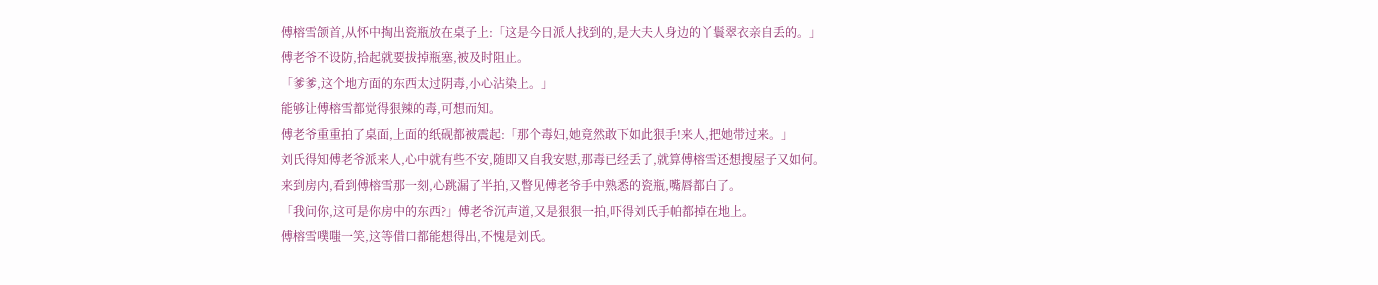傅榕雪颌首,从怀中掏出瓷瓶放在桌子上:「这是今日派人找到的,是大夫人身边的丫鬟翠衣亲自丢的。」
傅老爷不设防,拾起就要拔掉瓶塞,被及时阻止。
「爹爹,这个地方面的东西太过阴毒,小心沾染上。」
能够让傅榕雪都觉得狠辣的毒,可想而知。
傅老爷重重拍了桌面,上面的纸砚都被震起:「那个毒妇,她竟然敢下如此狠手!来人,把她带过来。」
刘氏得知傅老爷派来人,心中就有些不安,随即又自我安慰,那毒已经丢了,就算傅榕雪还想搜屋子又如何。
来到房内,看到傅榕雪那一刻,心跳漏了半拍,又瞥见傅老爷手中熟悉的瓷瓶,嘴唇都白了。
「我问你,这可是你房中的东西?」傅老爷沉声道,又是狠狠一拍,吓得刘氏手帕都掉在地上。
傅榕雪噗嗤一笑,这等借口都能想得出,不愧是刘氏。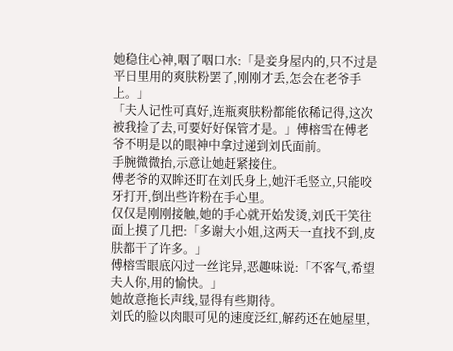她稳住心神,咽了咽口水:「是妾身屋内的,只不过是平日里用的爽肤粉罢了,刚刚才丢,怎会在老爷手上。」
「夫人记性可真好,连瓶爽肤粉都能依稀记得,这次被我捡了去,可要好好保管才是。」傅榕雪在傅老爷不明是以的眼神中拿过递到刘氏面前。
手腕微微抬,示意让她赶紧接住。
傅老爷的双眸还盯在刘氏身上,她汗毛竖立,只能咬牙打开,倒出些许粉在手心里。
仅仅是刚刚接触,她的手心就开始发烫,刘氏干笑往面上摸了几把:「多谢大小姐,这两天一直找不到,皮肤都干了许多。」
傅榕雪眼底闪过一丝诧异,恶趣味说:「不客气,希望夫人你,用的愉快。」
她故意拖长声线,显得有些期待。
刘氏的脸以肉眼可见的速度泛红,解药还在她屋里,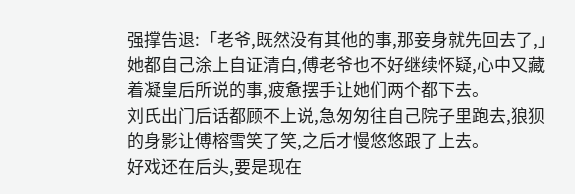强撑告退:「老爷,既然没有其他的事,那妾身就先回去了,」
她都自己涂上自证清白,傅老爷也不好继续怀疑,心中又藏着凝皇后所说的事,疲惫摆手让她们两个都下去。
刘氏出门后话都顾不上说,急匆匆往自己院子里跑去,狼狈的身影让傅榕雪笑了笑,之后才慢悠悠跟了上去。
好戏还在后头,要是现在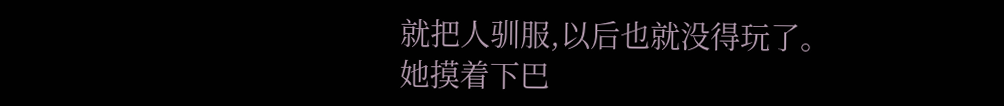就把人驯服,以后也就没得玩了。
她摸着下巴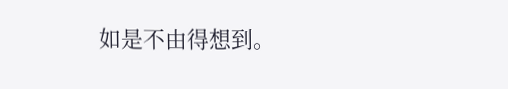如是不由得想到。